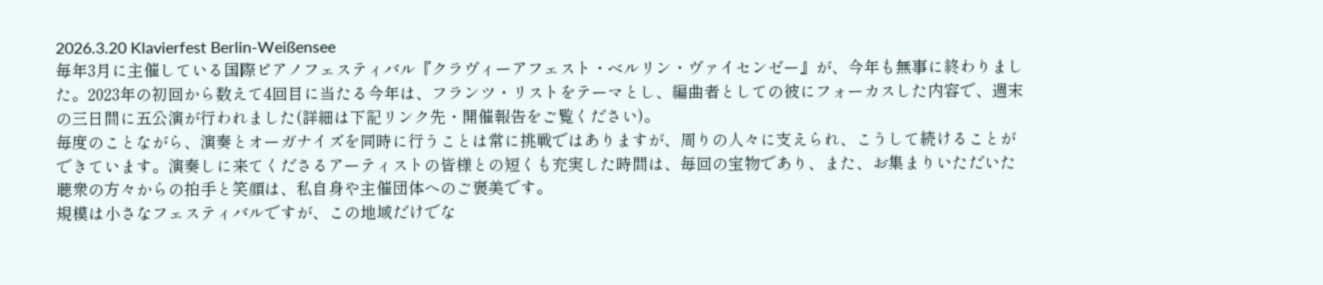2026.3.20 Klavierfest Berlin-Weißensee
毎年3月に主催している国際ピアノフェスティバル『クラヴィーアフェスト・ベルリン・ヴァイセンゼー』が、今年も無事に終わりました。2023年の初回から数えて4回目に当たる今年は、フランツ・リストをテーマとし、編曲者としての彼にフォーカスした内容で、週末の三日間に五公演が行われました(詳細は下記リンク先・開催報告をご覧ください)。
毎度のことながら、演奏とオーガナイズを同時に行うことは常に挑戦ではありますが、周りの人々に支えられ、こうして続けることができています。演奏しに来てくださるアーティストの皆様との短くも充実した時間は、毎回の宝物であり、また、お集まりいただいた聴衆の方々からの拍手と笑顔は、私自身や主催団体へのご褒美です。
規模は小さなフェスティバルですが、この地域だけでな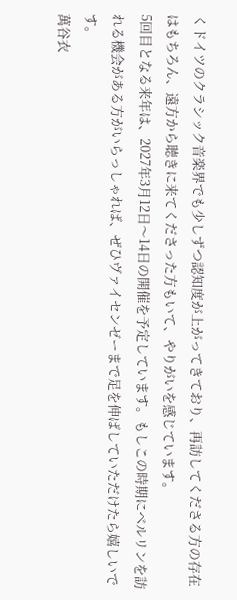くドイツのクラシック音楽界でも少しずつ認知度が上がってきており、再訪してくださる方の存在はもちろん、遠方から聴きに来てくださった方もいて、やりがいを感じています。
5回目となる来年は、2027年3月12日〜14日の開催を予定しています。もしこの時期にベルリンを訪れる機会がある方がいらっしゃれば、ぜひヴァイセンゼーまで足を伸ばしていただけたら嬉しいです。
萬谷衣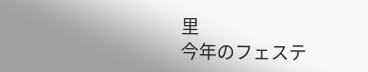里
今年のフェステ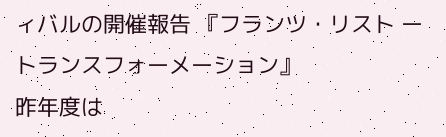ィバルの開催報告 『フランツ・リスト ー トランスフォーメーション』
昨年度は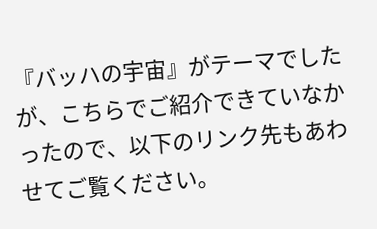『バッハの宇宙』がテーマでしたが、こちらでご紹介できていなかったので、以下のリンク先もあわせてご覧ください。